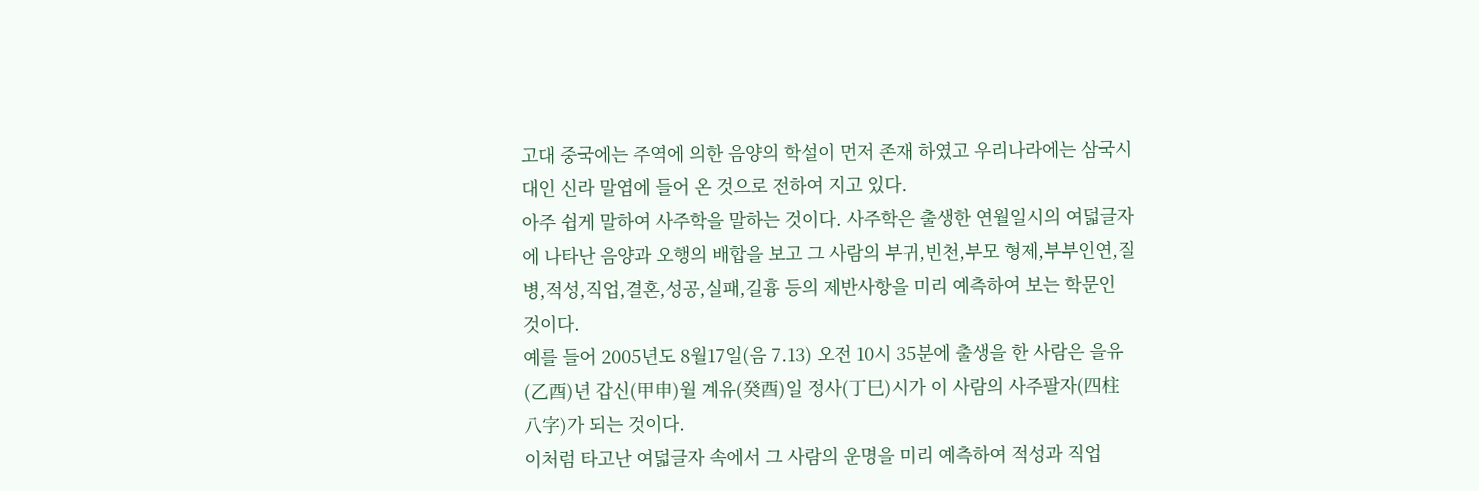고대 중국에는 주역에 의한 음양의 학설이 먼저 존재 하였고 우리나라에는 삼국시대인 신라 말엽에 들어 온 것으로 전하여 지고 있다.
아주 쉽게 말하여 사주학을 말하는 것이다. 사주학은 출생한 연월일시의 여덟글자에 나타난 음양과 오행의 배합을 보고 그 사람의 부귀,빈천,부모 형제,부부인연,질병,적성,직업,결혼,성공,실패,길흉 등의 제반사항을 미리 예측하여 보는 학문인 것이다.
예를 들어 2005년도 8월17일(음 7.13) 오전 10시 35분에 출생을 한 사람은 을유(乙酉)년 갑신(甲申)월 계유(癸酉)일 정사(丁巳)시가 이 사람의 사주팔자(四柱八字)가 되는 것이다.
이처럼 타고난 여덟글자 속에서 그 사람의 운명을 미리 예측하여 적성과 직업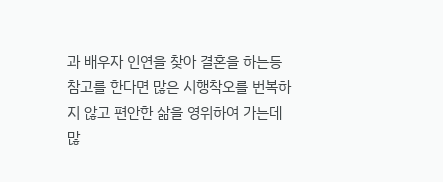과 배우자 인연을 찾아 결혼을 하는등 참고를 한다면 많은 시행착오를 번복하지 않고 편안한 삶을 영위하여 가는데 많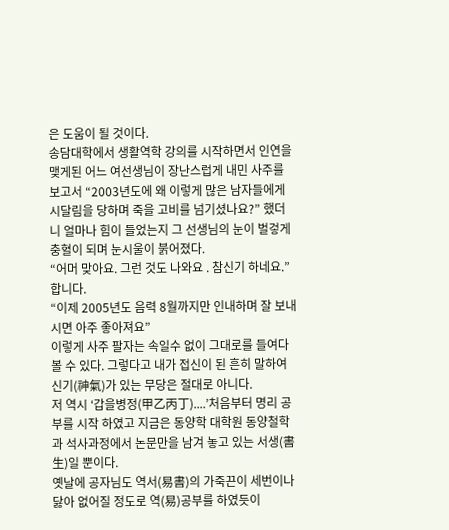은 도움이 될 것이다.
송담대학에서 생활역학 강의를 시작하면서 인연을 맺게된 어느 여선생님이 장난스럽게 내민 사주를 보고서 “2003년도에 왜 이렇게 많은 남자들에게 시달림을 당하며 죽을 고비를 넘기셨나요?” 했더니 얼마나 힘이 들었는지 그 선생님의 눈이 벌겋게 충혈이 되며 눈시울이 붉어졌다.
“어머 맞아요. 그런 것도 나와요 . 참신기 하네요.” 합니다.
“이제 2005년도 음력 8월까지만 인내하며 잘 보내시면 아주 좋아져요”
이렇게 사주 팔자는 속일수 없이 그대로를 들여다 볼 수 있다. 그렇다고 내가 접신이 된 흔히 말하여 신기(神氣)가 있는 무당은 절대로 아니다.
저 역시 ‘갑을병정(甲乙丙丁)....’처음부터 명리 공부를 시작 하였고 지금은 동양학 대학원 동양철학과 석사과정에서 논문만을 남겨 놓고 있는 서생(書生)일 뿐이다.
옛날에 공자님도 역서(易書)의 가죽끈이 세번이나 닳아 없어질 정도로 역(易)공부를 하였듯이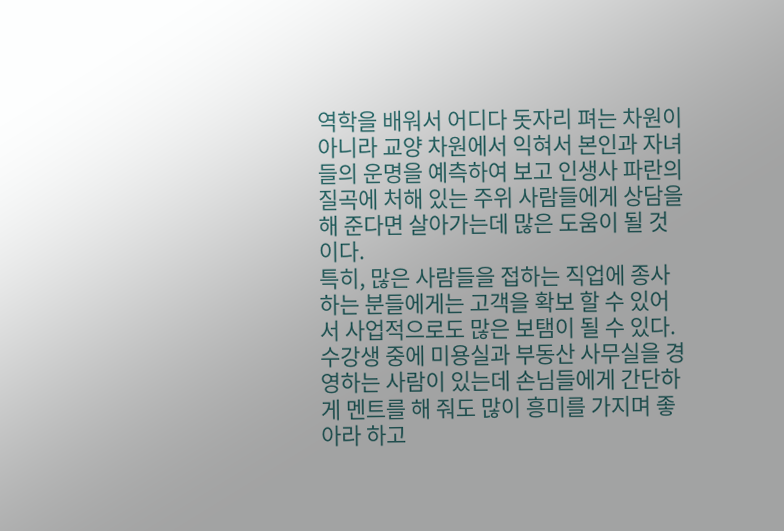역학을 배워서 어디다 돗자리 펴는 차원이 아니라 교양 차원에서 익혀서 본인과 자녀들의 운명을 예측하여 보고 인생사 파란의 질곡에 처해 있는 주위 사람들에게 상담을 해 준다면 살아가는데 많은 도움이 될 것이다.
특히, 많은 사람들을 접하는 직업에 종사 하는 분들에게는 고객을 확보 할 수 있어서 사업적으로도 많은 보탬이 될 수 있다.
수강생 중에 미용실과 부동산 사무실을 경영하는 사람이 있는데 손님들에게 간단하게 멘트를 해 줘도 많이 흥미를 가지며 좋아라 하고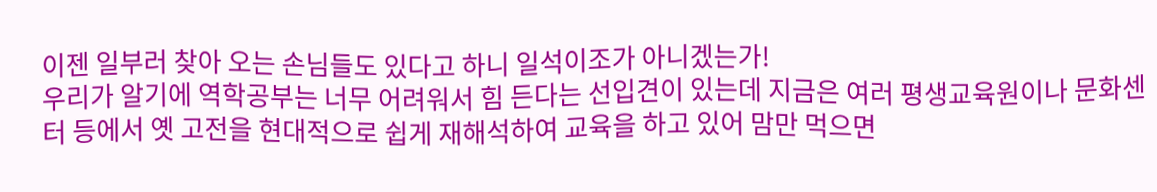이젠 일부러 찾아 오는 손님들도 있다고 하니 일석이조가 아니겠는가!
우리가 알기에 역학공부는 너무 어려워서 힘 든다는 선입견이 있는데 지금은 여러 평생교육원이나 문화센터 등에서 옛 고전을 현대적으로 쉽게 재해석하여 교육을 하고 있어 맘만 먹으면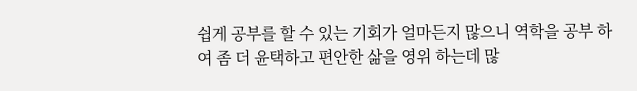쉽게 공부를 할 수 있는 기회가 얼마든지 많으니 역학을 공부 하여 좀 더 윤택하고 편안한 삶을 영위 하는데 많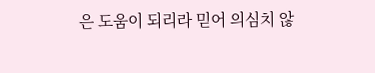은 도움이 되리라 믿어 의심치 않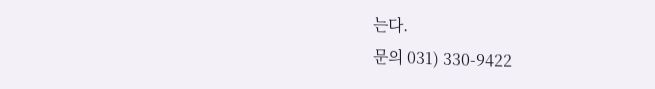는다.
문의 031) 330-9422